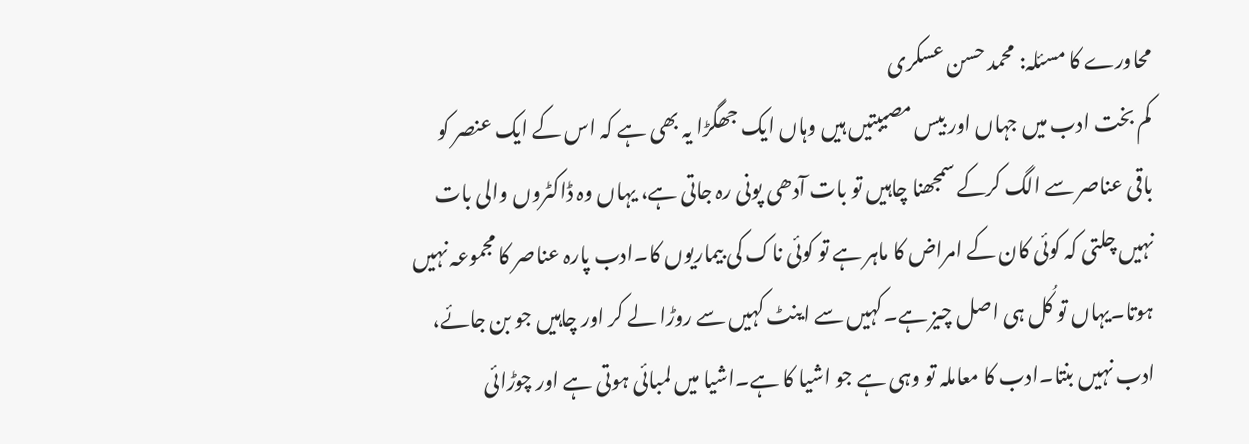محاورے کا مسئلہ: محمد حسن عسکری
کم بخت ادب میں جہاں اور بیس مصیبتیں ہیں وہاں ایک جھگڑا یہ بھی ہے کہ اس کے ایک عنصر کو باقی عناصر سے الگ کرکے سمجھنا چاہیں تو بات آدھی پونی رہ جاتی ہے، یہاں وہ ڈاکٹروں والی بات نہیں چلتی کہ کوئی کان کے امراض کا ماہر ہے تو کوئی ناک کی بیماریوں کا۔ادب پارہ عناصر کا مجموعہ نہیں ہوتا۔یہاں تو کُل ہی اصل چیز ہے۔کہیں سے اینٹ کہیں سے روڑا لے کر اور چاہیں جو بن جائے، ادب نہیں بنتا۔ادب کا معاملہ تو وہی ہے جو اشیا کا ہے۔اشیا میں لمبائی ہوتی ہے اور چوڑائی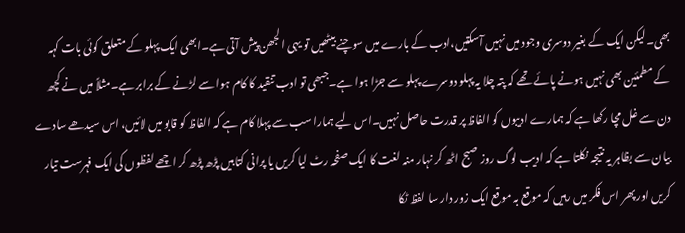بھی۔لیکن ایک کے بغیر دوسری وجود میں نہیں آسکتیں،ادب کے بارے میں سوچنے بیٹھیں تو یہی الجھن پیش آتی ہے۔ابھی ایک پہلو کے متعلق کوئی بات کہہ کے مطمئین بھی نہیں ہونے پائے تھے کہ پتہ چلا یہ پہلو دوسرے پہلو سے جڑا ہوا ہے۔جبھی تو ادب تنقید کا کام ہوا سے لڑنے کے برابر ہے۔مثلاً میں نے کچھ دن سے غل مچا رکھا ہے کہ ہمارے ادیبوں کو الفاظ پر قدرت حاصل نہیں۔اس لیے ہمارا سب سے پہلا کام ہے کہ الفاظ کو قابو میں لائیں، اس سیدھے سادے بیان سے بظاہر یہ نتیجہ نکلتا ہے کہ ادیب لوگ روز صبح اٹھ کر نہار منہ لغت کا ایک صفحہ رٹ لیا کریں یا پرانی کتابیں پڑھ پڑھ کر اچھے لفظوں کی ایک فہرست تیار کریں اور پھر اس فکر میں رہیں کہ موقع بہ موقع ایک زور دار سا لفظ ٹکا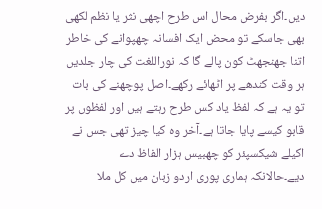دیں۔اگر بفرض محال اس طرح اچھی نثر یا نظم لکھی بھی جاسکے تو محض ایک افسانہ چھپوانے کی خاطر اتنا جھنجھٹ کون پالے گا کہ نوراللغت کی چار جلدیں ہر وقت کندھے پر اٹھائے رکھے۔اصل پوچھنے کی بات تو یہ ہے کہ لفظ یاد کس طرح رہتے ہیں اور لفظوں پر قابو کیسے پایا جاتا ہے۔آخر وہ کیا چیز تھی جس نے اکیلے شیکسپئر کو چھبیس ہزار الفاظ دے دیے۔حالانکہ ہماری پوری اردو زبان میں کل ملا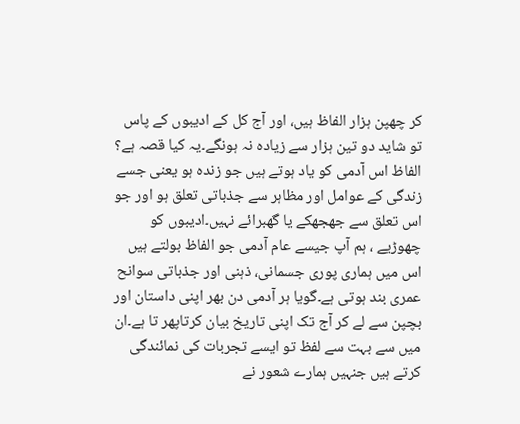کر چھپن ہزار الفاظ ہیں، اور آج کل کے ادیبوں کے پاس تو شاید دو تین ہزار سے زیادہ نہ ہونگے۔یہ کیا قصہ ہے؟
الفاظ اس آدمی کو یاد ہوتے ہیں جو زندہ ہو یعنی جسے زندگی کے عوامل اور مظاہر سے جذباتی تعلق ہو اور جو اس تعلق سے جھجھکے یا گھبرائے نہیں۔ادیبوں کو چھوڑیے ، ہم آپ جیسے عام آدمی جو الفاظ بولتے ہیں اس میں ہماری پوری جسمانی، ذہنی اور جذباتی سوانح عمری بند ہوتی ہے۔گویا ہر آدمی دن بھر اپنی داستان اور بچپن سے لے کر آج تک اپنی تاریخ بیان کرتاپھر تا ہے۔ان میں سے بہت سے لفظ تو ایسے تجربات کی نمائندگی کرتے ہیں جنہیں ہمارے شعور نے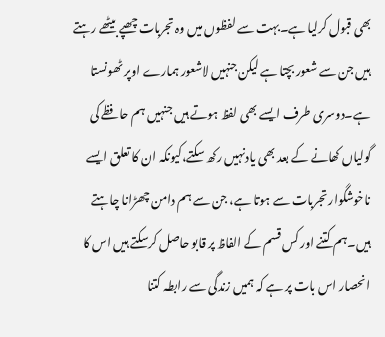بھی قبول کرلیا ہے۔بہت سے لفظوں میں وہ تجربات چھپے بیٹھے رہتے ہیں جن سے شعور بچتا ہے لیکن جنہیں لاشعور ہمارے اوپر ٹھونستا ہے۔دوسری طرف ایسے بھی لفظ ہوتے ہیں جنہیں ہم حافظے کی گولیاں کھانے کے بعد بھی یادنہیں رکھ سکتے،کیونکہ ان کا تعلق ایسے ناخوشگوار تجربات سے ہوتا ہے، جن سے ہم دامن چھڑانا چاہتے ہیں۔ہم کتنے اور کس قسم کے الفاظ پر قابو حاصل کرسکتے ہیں اس کا انحصار اس بات پر ہے کہ ہمیں زندگی سے رابطہ کتنا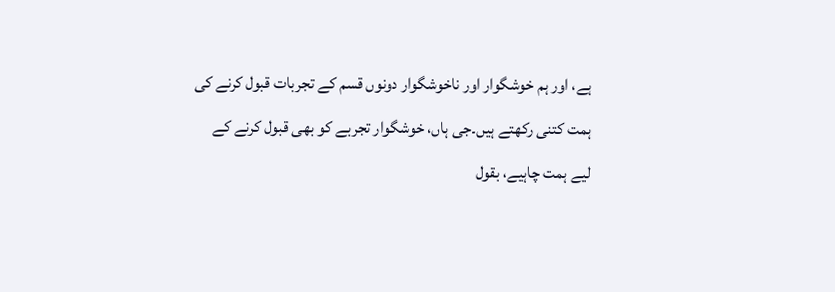ہے، اور ہم خوشگوار اور ناخوشگوار دونوں قسم کے تجربات قبول کرنے کی ہمت کتنی رکھتے ہیں۔جی ہاں، خوشگوار تجربے کو بھی قبول کرنے کے لیے ہمت چاہیے، بقول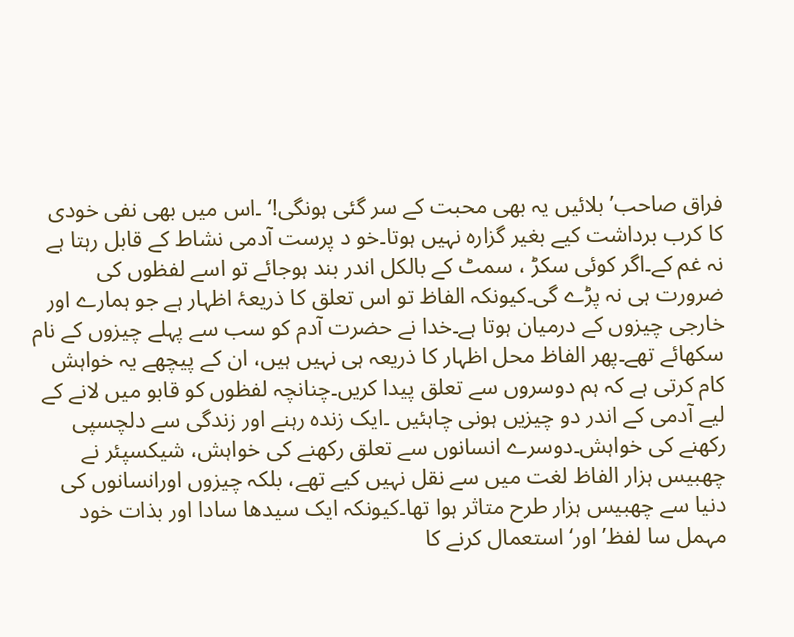فراق صاحب’ بلائیں یہ بھی محبت کے سر گئی ہونگی!‘ ۔اس میں بھی نفی خودی کا کرب برداشت کیے بغیر گزارہ نہیں ہوتا۔خو د پرست آدمی نشاط کے قابل رہتا ہے نہ غم کے۔اگر کوئی سکڑ ، سمٹ کے بالکل اندر بند ہوجائے تو اسے لفظوں کی ضرورت ہی نہ پڑے گی۔کیونکہ الفاظ تو اس تعلق کا ذریعۂ اظہار ہے جو ہمارے اور خارجی چیزوں کے درمیان ہوتا ہے۔خدا نے حضرت آدم کو سب سے پہلے چیزوں کے نام سکھائے تھے۔پھر الفاظ محل اظہار کا ذریعہ ہی نہیں ہیں، ان کے پیچھے یہ خواہش کام کرتی ہے کہ ہم دوسروں سے تعلق پیدا کریں۔چنانچہ لفظوں کو قابو میں لانے کے لیے آدمی کے اندر دو چیزیں ہونی چاہئیں ۔ایک زندہ رہنے اور زندگی سے دلچسپی رکھنے کی خواہش۔دوسرے انسانوں سے تعلق رکھنے کی خواہش، شیکسپئر نے چھبیس ہزار الفاظ لغت میں سے نقل نہیں کیے تھے، بلکہ چیزوں اورانسانوں کی دنیا سے چھبیس ہزار طرح متاثر ہوا تھا۔کیونکہ ایک سیدھا سادا اور بذات خود مہمل سا لفظ’ اور‘ استعمال کرنے کا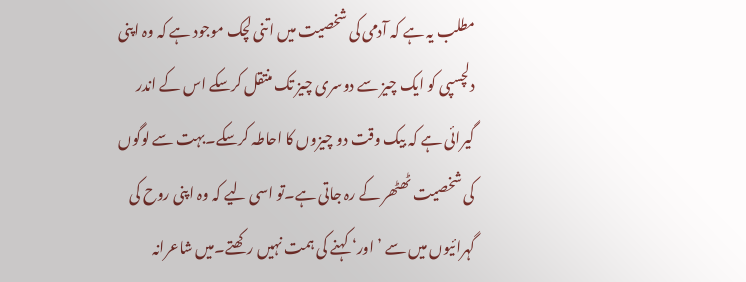مطلب یہ ہے کہ آدمی کی شخصیت میں اتنی لچک موجود ہے کہ وہ اپنی دلچسپی کو ایک چیز سے دوسری چیز تک منتقل کرسکے اس کے اندر گیرائی ہے کہ بیک وقت دو چیزوں کا احاطہ کرسکے۔بہت سے لوگوں کی شخصیت ٹھٹھر کے رہ جاتی ہے۔تو اسی لیے کہ وہ اپنی روح کی گہرائیوں میں سے ’اور‘ کہنے کی ہمت نہیں رکھتے۔میں شاعرانہ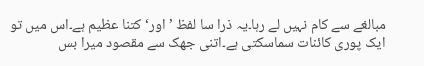مبالغے سے کام نہیں لے رہا۔یہ ذرا سا لفظ ’ اور‘ کتنا عظیم ہے۔اس میں تو ایک پوری کائنات سماسکتی ہے۔اتنی جھک سے مقصود میرا بس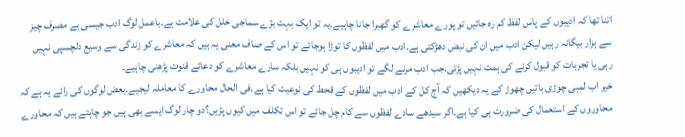اتنا تھا کہ ادیبوں کے پاس لفظ کم رہ جائیں تو پورے معاشرے کو گھبرا جانا چاہیے۔یہ تو ایک بہت بڑے سماجی خلل کی علامت ہے۔باعمل لوگ ادب جیسی بے مصرف چیز سے ہزار بیگانہ رہیں لیکن ادب میں ان کی نبض دھڑکتی ہے۔ادب میں لفظوں کا توڑا ہوجائے تو اس کے صاف معنی یہ ہیں کہ معاشرے کو زندگی سے وسیع دلچسپی نہیں رہی یا تجربات کو قبول کرنے کی ہمت نہیں پڑتی۔جب ادب مرنے لگے تو ادیبوں ہی کو نہیں بلکہ سارے معاشرے کو دعائے قنوت پڑھنی چاہیے۔
خیر اب لمبی چوڑی باتیں چھوڑ کے یہ دیکھیں کہ آج کل کے ادب میں لفظوں کے قحط کی نوعیت کیا ہے۔فی الحال محاورے کا معاملہ لیجیے۔بعض لوگوں کی رائے یہ ہے کہ محاوروں کے استعمال کی ضرورت ہی کیا ہے۔اگر سیدھے سادے لفظوں سے کام چل جائے تو اس تکلف میں کیوں پڑیں؟دو چار لوگ ایسے بھی ہیں جو چاہتے ہیں کہ محاورے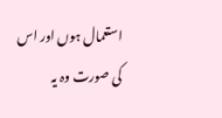استعمال ہوں اور اس کی صورت وہ یہ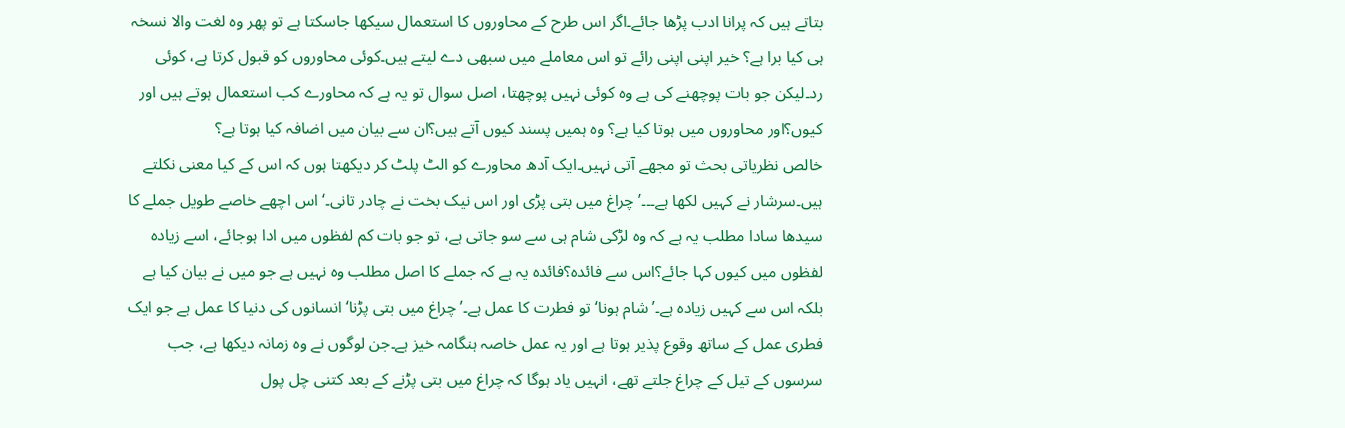بتاتے ہیں کہ پرانا ادب پڑھا جائے۔اگر اس طرح کے محاوروں کا استعمال سیکھا جاسکتا ہے تو پھر وہ لغت والا نسخہ ہی کیا برا ہے؟ خیر اپنی اپنی رائے تو اس معاملے میں سبھی دے لیتے ہیں۔کوئی محاوروں کو قبول کرتا ہے، کوئی رد۔لیکن جو بات پوچھنے کی ہے وہ کوئی نہیں پوچھتا، اصل سوال تو یہ ہے کہ محاورے کب استعمال ہوتے ہیں اور کیوں؟اور محاوروں میں ہوتا کیا ہے؟ وہ ہمیں پسند کیوں آتے ہیں؟ان سے بیان میں اضافہ کیا ہوتا ہے؟
خالص نظریاتی بحث تو مجھے آتی نہیں۔ایک آدھ محاورے کو الٹ پلٹ کر دیکھتا ہوں کہ اس کے کیا معنی نکلتے ہیں۔سرشار نے کہیں لکھا ہے۔۔۔’چراغ میں بتی پڑی اور اس نیک بخت نے چادر تانی۔‘ اس اچھے خاصے طویل جملے کا سیدھا سادا مطلب یہ ہے کہ وہ لڑکی شام ہی سے سو جاتی ہے، تو جو بات کم لفظوں میں ادا ہوجائے، اسے زیادہ لفظوں میں کیوں کہا جائے؟اس سے فائدہ؟فائدہ یہ ہے کہ جملے کا اصل مطلب وہ نہیں ہے جو میں نے بیان کیا ہے بلکہ اس سے کہیں زیادہ ہے۔’شام ہونا‘ تو فطرت کا عمل ہے۔’چراغ میں بتی پڑنا‘ انسانوں کی دنیا کا عمل ہے جو ایک فطری عمل کے ساتھ وقوع پذیر ہوتا ہے اور یہ عمل خاصہ ہنگامہ خیز ہے۔جن لوگوں نے وہ زمانہ دیکھا ہے، جب سرسوں کے تیل کے چراغ جلتے تھے، انہیں یاد ہوگا کہ چراغ میں بتی پڑنے کے بعد کتنی چل پول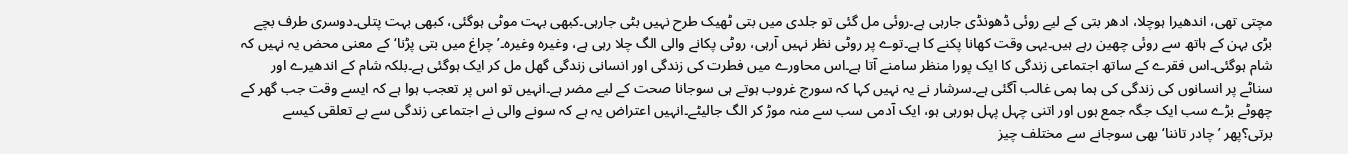مچتی تھی، اندھیرا ہوچلا، ادھر بتی کے لیے روئی ڈھونڈی جارہی ہے۔روئی مل گئی تو جلدی میں بتی ٹھیک طرح نہیں بٹی جارہی۔کبھی بہت موٹی ہوگئی، کبھی بہت پتلی۔دوسری طرف بچے بڑی بہن کے ہاتھ سے روئی چھین رہے ہیں۔یہی وقت کھانا پکنے کا ہے۔توے پر روٹی نظر نہیں آرہی، روٹی پکانے والی الگ چلا رہی ہے، وغیرہ وغیرہ۔’چراغ میں بتی پڑنا‘ کے معنی محض یہ نہیں کہ شام ہوگئی۔اس فقرے کے ساتھ اجتماعی زندگی کا ایک پورا منظر سامنے آتا ہے۔اس محاورے میں فطرت کی زندگی اور انسانی زندگی گھل مل کر ایک ہوگئی ہے۔بلکہ شام کے اندھیرے اور سناٹے پر انسانوں کی زندگی کی ہما ہمی غالب آگئی ہے۔سرشار نے یہ نہیں کہا کہ سورج غروب ہوتے ہی سوجانا صحت کے لیے مضر ہے۔انہیں تو اس پر تعجب ہوا ہے کہ ایسے وقت جب گھر کے چھوٹے بڑے سب ایک جگہ جمع ہوں اور اتنی چہل پہل ہورہی ہو، ایک آدمی سب سے منہ موڑ کر الگ جالیٹے۔انہیں اعتراض یہ ہے کہ سونے والی نے اجتماعی زندگی سے بے تعلقی کیسے برتی؟پھر ’چادر تاننا‘ بھی سوجانے سے مختلف چیز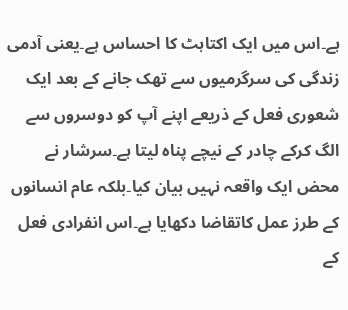ہے۔اس میں ایک اکتاہٹ کا احساس ہے۔یعنی آدمی زندگی کی سرگرمیوں سے تھک جانے کے بعد ایک شعوری فعل کے ذریعے اپنے آپ کو دوسروں سے الگ کرکے چادر کے نیچے پناہ لیتا ہے۔سرشار نے محض ایک واقعہ نہیں بیان کیا۔بلکہ عام انسانوں کے طرز عمل کاتقاضا دکھایا ہے۔اس انفرادی فعل کے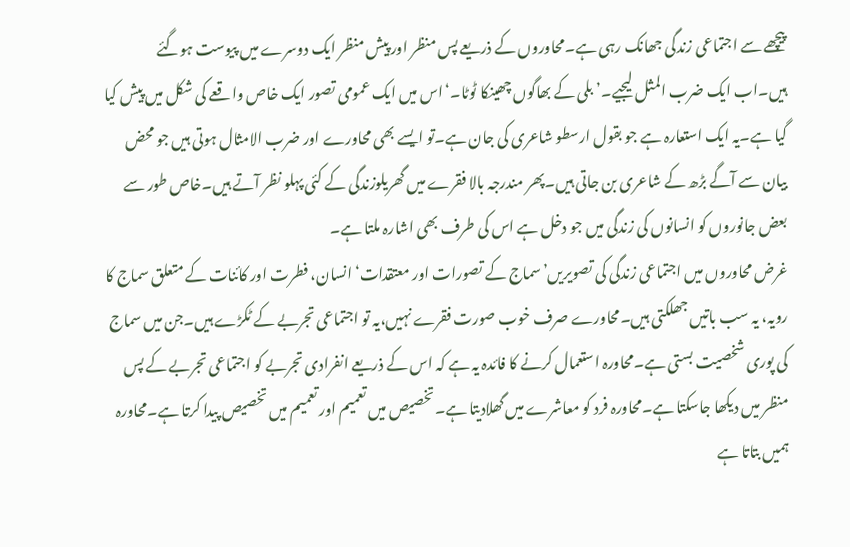پیچھے سے اجتماعی زندگی جھانک رہی ہے۔محاوروں کے ذریعے پس منظر اور پیش منظر ایک دوسرے میں پیوست ہوگئے ہیں۔اب ایک ضرب المثل لیجیے۔’بلی کے بھاگوں چھینکا ٹوٹا۔‘اس میں ایک عمومی تصور ایک خاص واقعے کی شکل میں پیش کیا گیا ہے۔یہ ایک استعارہ ہے جو بقول ارسطو شاعری کی جان ہے۔تو ایسے بھی محاورے اور ضرب الامثال ہوتی ہیں جو محض بیان سے آگے بڑھ کے شاعری بن جاتی ہیں۔پھر مندرجہ بالا فقرے میں گھریلوزندگی کے کئی پہلو نظر آتے ہیں۔خاص طور سے بعض جانوروں کو انسانوں کی زندگی میں جو دخل ہے اس کی طرف بھی اشارہ ملتا ہے۔
غرض محاوروں میں اجتماعی زندگی کی تصویریں’سماج کے تصورات اور معتقدات‘ انسان، فطرت اور کائنات کے متعلق سماج کا رویہ، یہ سب باتیں جھلکتی ہیں۔محاورے صرف خوب صورت فقرے نہیں،یہ تو اجتماعی تجربے کے ٹکڑے ہیں۔جن میں سماج کی پوری شخصیت بستی ہے۔محاورہ استعمال کرنے کا فائدہ یہ ہے کہ اس کے ذریعے انفرادی تجربے کو اجتماعی تجربے کے پس منظر میں دیکھا جاسکتا ہے۔محاورہ فرد کو معاشرے میں گھلادیتا ہے۔تخصیص میں تعمیم اور تعمیم میں تخصیص پیدا کرتا ہے۔محاورہ ہمیں بتاتا ہے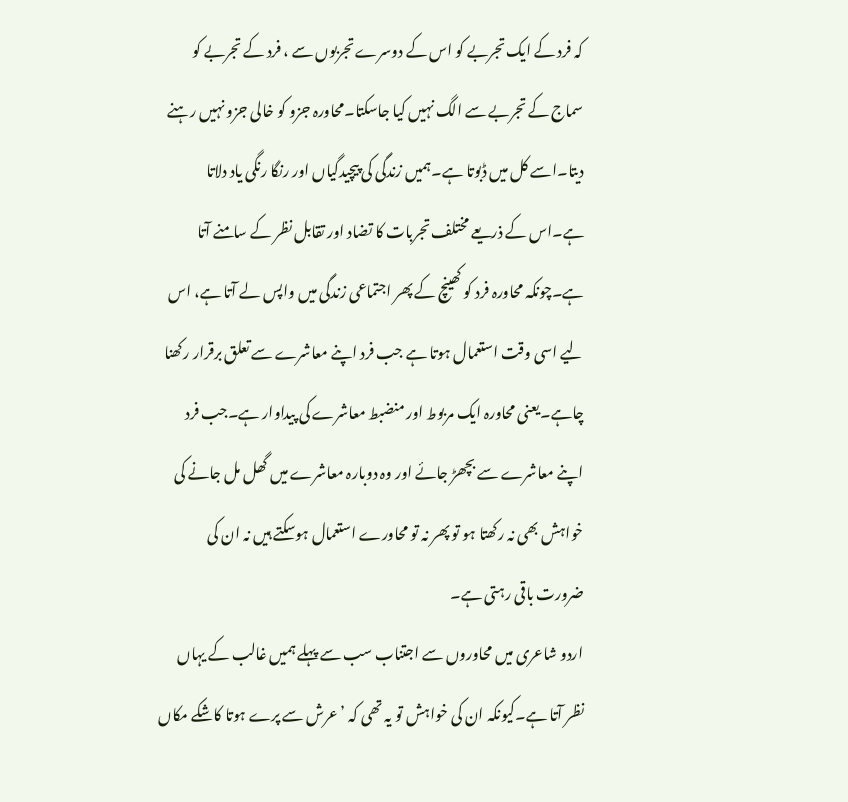کہ فرد کے ایک تجربے کو اس کے دوسرے تجربوں سے ، فرد کے تجربے کو سماج کے تجربے سے الگ نہیں کیا جاسکتا۔محاورہ جزو کو خالی جزو نہیں رہنے دیتا۔اسے کل میں ڈبوتا ہے۔ہمیں زندگی کی پیچیدگیاں اور رنگا رنگی یاد دلاتا ہے۔اس کے ذریعے مختلف تجربات کا تضاد اور تقابل نظر کے سامنے آتا ہے۔چونکہ محاورہ فرد کو کھینچ کے پھر اجتماعی زندگی میں واپس لے آتا ہے، اس لیے اسی وقت استعمال ہوتا ہے جب فرد اپنے معاشرے سے تعلق برقرار رکھنا چاہے۔یعنی محاورہ ایک مربوط اور منضبط معاشرے کی پیداوار ہے۔جب فرد اپنے معاشرے سے بچھڑ جائے اور وہ دوبارہ معاشرے میں گھل مل جانے کی خواہش بھی نہ رکھتا ہو تو پھر نہ تو محاورے استعمال ہوسکتے ہیں نہ ان کی ضرورت باقی رہتی ہے۔
اردو شاعری میں محاوروں سے اجتناب سب سے پہلے ہمیں غالب کے یہاں نظر آتا ہے۔کیونکہ ان کی خواہش تو یہ تھی کہ ’عرش سے پرے ہوتا کاشکے مکاں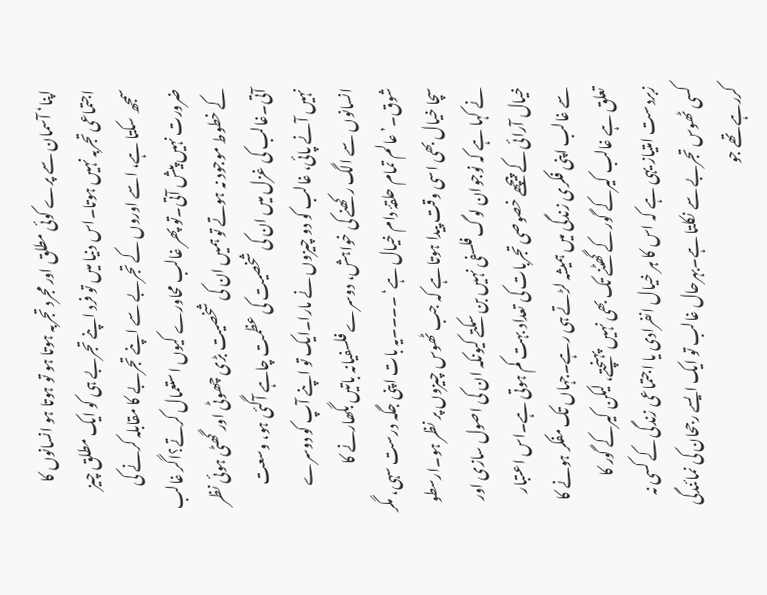اپنا‘ آسمان سے پرے کوئی مطلق اور مجرد تجربہ ہوتا ہو تو ہوتا ہو انسانوں کا اجتماعی تجربہ نہیں ہوتا۔اس دنیا میں تو فرد اپنے تجربے ہی کو ایک مطلق چیز سمجھ سکتا ہے، اسے اوروں کے تجربے سے اپنے تجربے کا مقابلہ کرنے کی ضرورت نہیں پیش آتی۔تو پھر غالب محاورے کیوں استعمال کرتے؟اگر غالب کے خطوط موجود نہ ہوتے تو ہمیں ان کی شخصیت بڑی چھوٹی اور گھٹی ہوئی نظر آتی۔غالب کی غزل میں ان کی شخصیت کی عظمت چاہے آگئی ہو، وسعت نہیں آنے پائی، غالب کو دو چیزوں نے مارا۔ایک تو اپنے آپ کو دوسرے انسانوں سے الگ رکھنے کی خواہش، دوسرے فلسفیانہ باتیں بگھارنے کا شوق۔’عالم تمام حلقۂ دام خیال ہے‘ ۔۔۔۔یہ بات اپنی جگہ درست سہی، مگر سچا خیال بھی اسی وقت پیدا ہوتا ہے کہ جب ٹھوس چیزوں پر نظر ہو۔ارسطو نے کہا ہے کہ نوجوان لوگ فلسفی نہیں بن سکتے کیونکہ ان کی اصول سازی اور خیال آرائی کے پیچھے خصوصی تجربات کی تعداد بہت کم ہوتی ہے۔اس اعتبار سے غالب اپنی فکری زندگی میں ہمیشہ لڑتے ہی رہے۔جہاں تک مفکر ہونے کا تعلق ہے غالب کیرکے گور کے گھٹنے تک بھی نہیں پہنچتے، لیکن کیرکے گور کا زبردست امتیاز یہی ہے کہ اس کا ہر خیال انفرادی یا اجتماعی زندگی کے کسی نہ کسی ٹھوس تجربے سے نکلتا ہے۔بہرحال غالب تو ایک ایسے رجحان کی نمائندگی کررہے تھے جو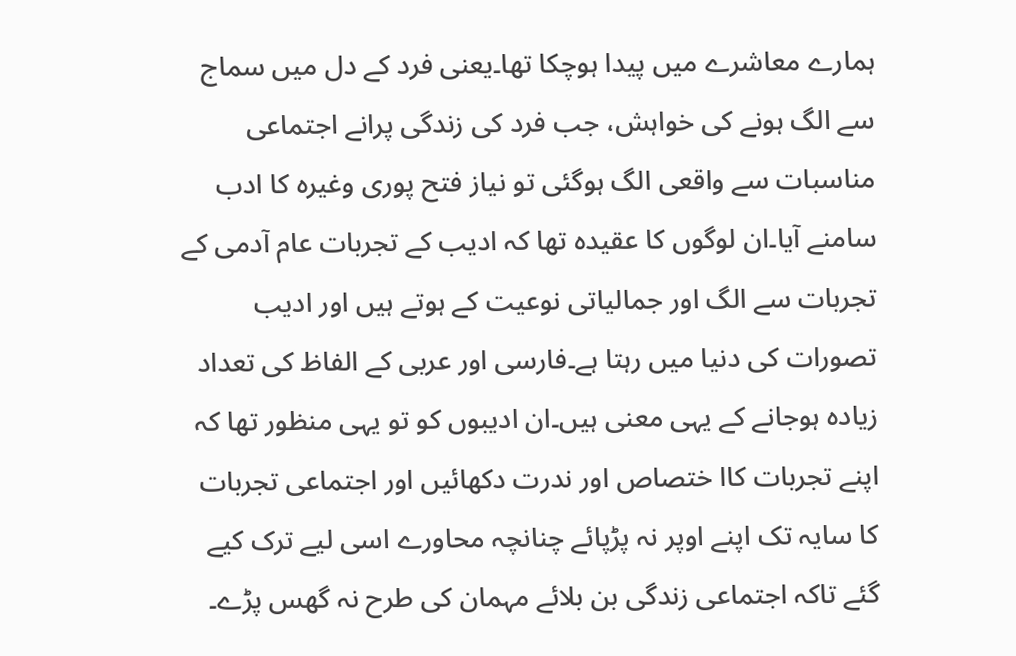ہمارے معاشرے میں پیدا ہوچکا تھا۔یعنی فرد کے دل میں سماج سے الگ ہونے کی خواہش، جب فرد کی زندگی پرانے اجتماعی مناسبات سے واقعی الگ ہوگئی تو نیاز فتح پوری وغیرہ کا ادب سامنے آیا۔ان لوگوں کا عقیدہ تھا کہ ادیب کے تجربات عام آدمی کے تجربات سے الگ اور جمالیاتی نوعیت کے ہوتے ہیں اور ادیب تصورات کی دنیا میں رہتا ہے۔فارسی اور عربی کے الفاظ کی تعداد زیادہ ہوجانے کے یہی معنی ہیں۔ان ادیبوں کو تو یہی منظور تھا کہ اپنے تجربات کاا ختصاص اور ندرت دکھائیں اور اجتماعی تجربات کا سایہ تک اپنے اوپر نہ پڑپائے چنانچہ محاورے اسی لیے ترک کیے گئے تاکہ اجتماعی زندگی بن بلائے مہمان کی طرح نہ گھس پڑے۔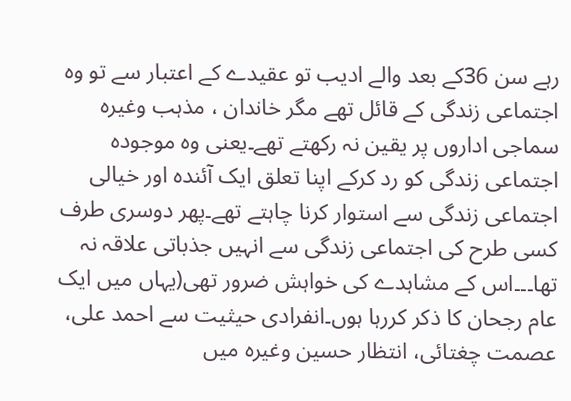رہے سن 36کے بعد والے ادیب تو عقیدے کے اعتبار سے تو وہ اجتماعی زندگی کے قائل تھے مگر خاندان ، مذہب وغیرہ سماجی اداروں پر یقین نہ رکھتے تھے۔یعنی وہ موجودہ اجتماعی زندگی کو رد کرکے اپنا تعلق ایک آئندہ اور خیالی اجتماعی زندگی سے استوار کرنا چاہتے تھے۔پھر دوسری طرف کسی طرح کی اجتماعی زندگی سے انہیں جذباتی علاقہ نہ تھا۔۔۔اس کے مشاہدے کی خواہش ضرور تھی(یہاں میں ایک عام رجحان کا ذکر کررہا ہوں۔انفرادی حیثیت سے احمد علی، عصمت چغتائی، انتظار حسین وغیرہ میں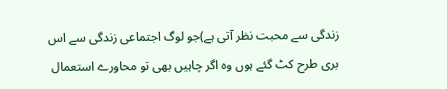زندگی سے محبت نظر آتی ہے)جو لوگ اجتماعی زندگی سے اس بری طرح کٹ گئے ہوں وہ اگر چاہیں بھی تو محاورے استعمال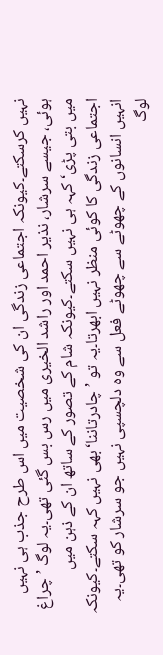نہیں کرسکتے۔کیونکہ اجتماعی زندگی ان کی شخصیت میں اس طرح جذب ہی نہیں ہوئی، جیسے سرشار، نذیر احمد اور راشد الخیری میں رس بس گئی تھی۔یہ لوگ ’چراغ میں بتی پڑی‘ کہہ ہی نہیں سکتے۔کیونکہ شام کے تصور کے ساتھ ان کے ذہن میں اجتماعی زندگی کا کوئی منظر نہیں ابھرتا۔یہ تو ’چادرتاننا‘بھی نہیں کہہ سکتے۔کیونکہ انہیں انسانوں کے چھوٹے سے چھوٹے فعل سے وہ دلچسپی نہیں جو سرشار کو تھی۔یہ لوگ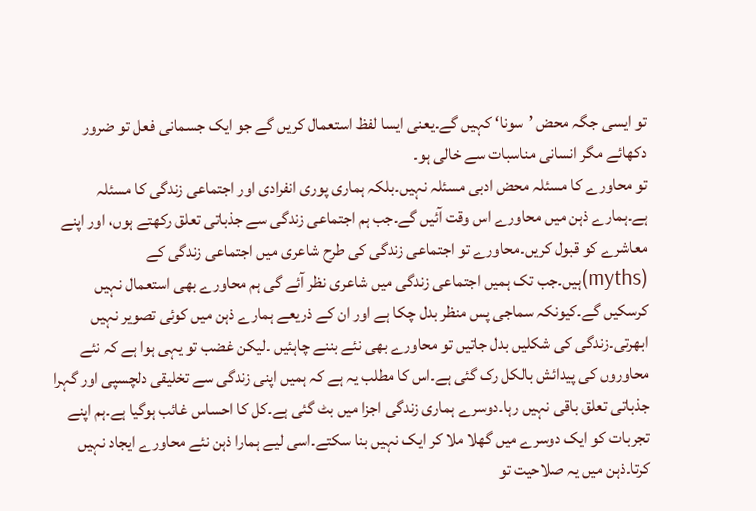تو ایسی جگہ محض ’سونا‘ کہیں گے۔یعنی ایسا لفظ استعمال کریں گے جو ایک جسمانی فعل تو ضرور دکھائے مگر انسانی مناسبات سے خالی ہو۔
تو محاورے کا مسئلہ محض ادبی مسئلہ نہیں۔بلکہ ہماری پوری انفرادی اور اجتماعی زندگی کا مسئلہ ہے۔ہمارے ذہن میں محاورے اس وقت آئیں گے۔جب ہم اجتماعی زندگی سے جذباتی تعلق رکھتے ہوں، اور اپنے معاشرے کو قبول کریں۔محاورے تو اجتماعی زندگی کی طرح شاعری میں اجتماعی زندگی کے (myths)ہیں۔جب تک ہمیں اجتماعی زندگی میں شاعری نظر آئے گی ہم محاورے بھی استعمال نہیں کرسکیں گے۔کیونکہ سماجی پس منظر بدل چکا ہے اور ان کے ذریعے ہمارے ذہن میں کوئی تصویر نہیں ابھرتی۔زندگی کی شکلیں بدل جاتیں تو محاورے بھی نئے بننے چاہئیں ۔لیکن غضب تو یہی ہوا ہے کہ نئے محاوروں کی پیدائش بالکل رک گئی ہے۔اس کا مطلب یہ ہے کہ ہمیں اپنی زندگی سے تخلیقی دلچسپی اور گہرا جذباتی تعلق باقی نہیں رہا۔دوسرے ہماری زندگی اجزا میں بٹ گئی ہے۔کل کا احساس غائب ہوگیا ہے۔ہم اپنے تجربات کو ایک دوسرے میں گھلا ملا کر ایک نہیں بنا سکتے۔اسی لیے ہمارا ذہن نئے محاورے ایجاد نہیں کرتا۔ذہن میں یہ صلاحیت تو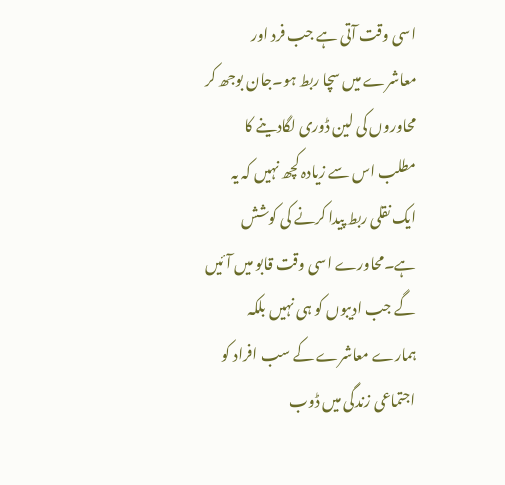اسی وقت آتی ہے جب فرد اور معاشرے میں سچا ربط ہو۔جان بوجھ کر محاوروں کی لین ڈوری لگادینے کا مطلب اس سے زیادہ کچھ نہیں کہ یہ ایک نقلی ربط پیدا کرنے کی کوشش ہے۔محاورے اسی وقت قابو میں آئیں گے جب ادیبوں کو ہی نہیں بلکہ ہمارے معاشرے کے سب افراد کو اجتماعی زندگی میں ڈوب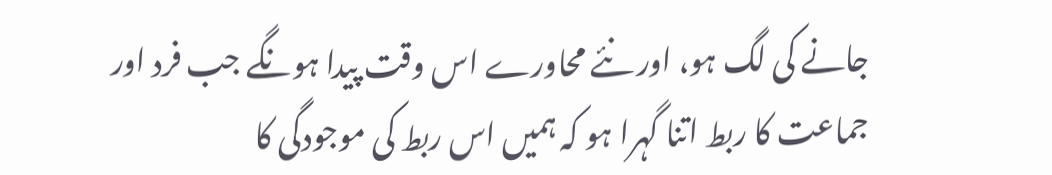جانے کی لگ ہو، اور نئے محاورے اس وقت پیدا ہونگے جب فرد اور جماعت کا ربط اتنا گہرا ہو کہ ہمیں اس ربط کی موجودگی کا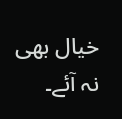خیال بھی نہ آئے۔